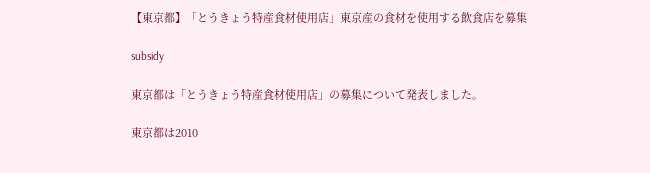【東京都】「とうきょう特産食材使用店」東京産の食材を使用する飲食店を募集

subsidy

東京都は「とうきょう特産食材使用店」の募集について発表しました。

東京都は2010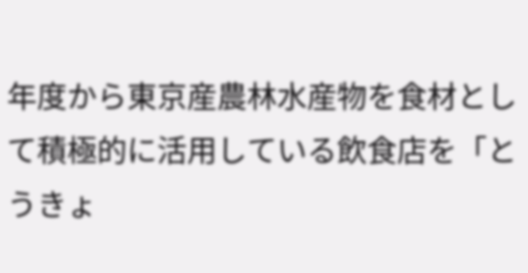年度から東京産農林水産物を食材として積極的に活用している飲食店を「とうきょ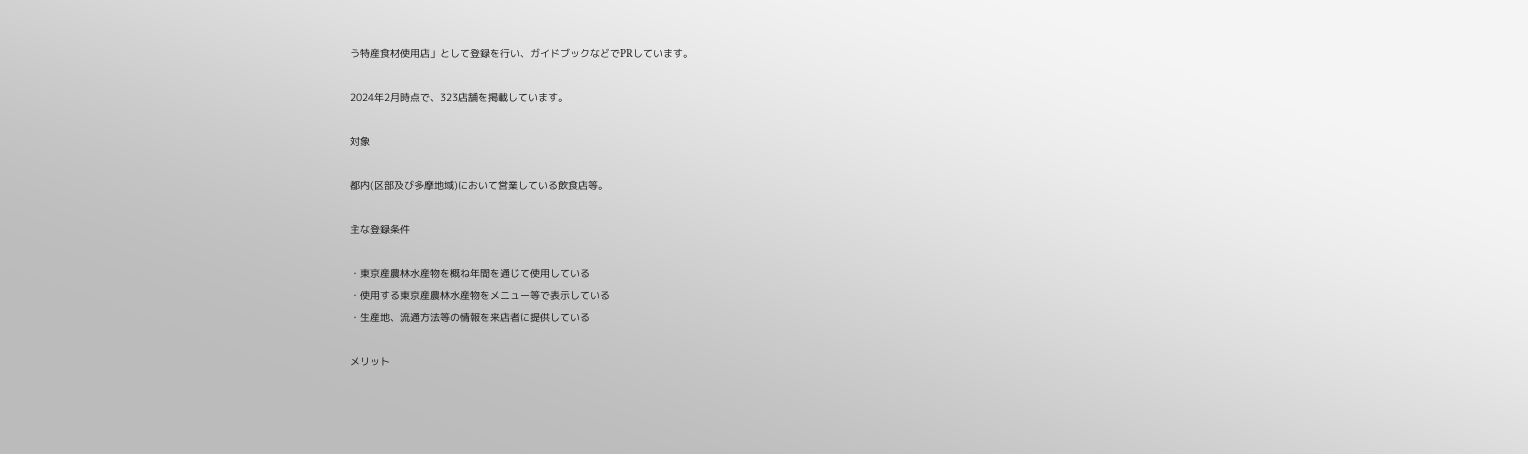う特産食材使用店」として登録を行い、ガイドブックなどでPRしています。

2024年2月時点で、323店舗を掲載しています。

対象

都内(区部及び多摩地域)において営業している飲食店等。

主な登録条件

・東京産農林水産物を概ね年間を通じて使用している
・使用する東京産農林水産物をメニュー等で表示している
・生産地、流通方法等の情報を来店者に提供している

メリット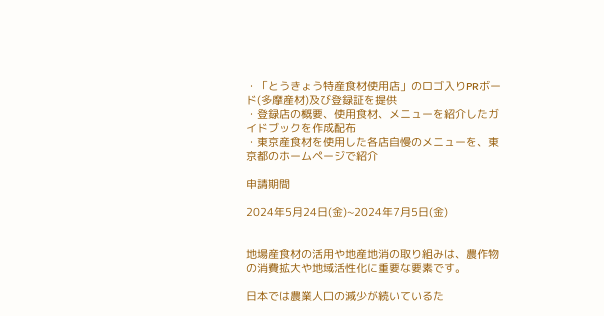・「とうきょう特産食材使用店」のロゴ入りPRボード(多摩産材)及び登録証を提供
・登録店の概要、使用食材、メニューを紹介したガイドブックを作成配布
・東京産食材を使用した各店自慢のメニューを、東京都のホームページで紹介

申請期間

2024年5月24日(金)~2024年7月5日(金)


地場産食材の活用や地産地消の取り組みは、農作物の消費拡大や地域活性化に重要な要素です。

日本では農業人口の減少が続いているた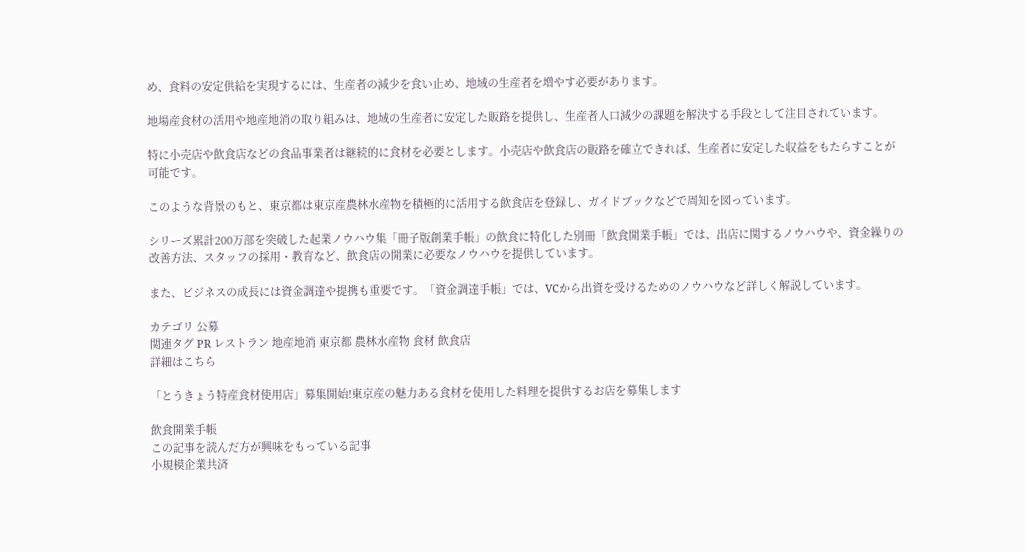め、食料の安定供給を実現するには、生産者の減少を食い止め、地域の生産者を増やす必要があります。

地場産食材の活用や地産地消の取り組みは、地域の生産者に安定した販路を提供し、生産者人口減少の課題を解決する手段として注目されています。

特に小売店や飲食店などの食品事業者は継続的に食材を必要とします。小売店や飲食店の販路を確立できれば、生産者に安定した収益をもたらすことが可能です。

このような背景のもと、東京都は東京産農林水産物を積極的に活用する飲食店を登録し、ガイドブックなどで周知を図っています。

シリーズ累計200万部を突破した起業ノウハウ集「冊子版創業手帳」の飲食に特化した別冊「飲食開業手帳」では、出店に関するノウハウや、資金繰りの改善方法、スタッフの採用・教育など、飲食店の開業に必要なノウハウを提供しています。

また、ビジネスの成長には資金調達や提携も重要です。「資金調達手帳」では、VCから出資を受けるためのノウハウなど詳しく解説しています。

カテゴリ 公募
関連タグ PR レストラン 地産地消 東京都 農林水産物 食材 飲食店
詳細はこちら

「とうきょう特産食材使用店」募集開始!東京産の魅力ある食材を使用した料理を提供するお店を募集します

飲食開業手帳
この記事を読んだ方が興味をもっている記事
小規模企業共済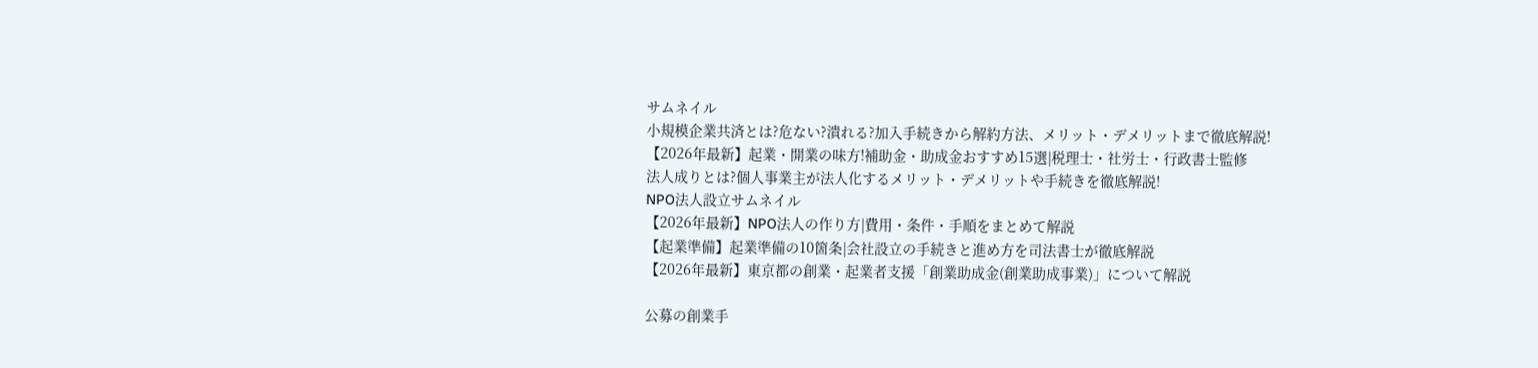サムネイル
小規模企業共済とは?危ない?潰れる?加入手続きから解約方法、メリット・デメリットまで徹底解説!
【2026年最新】起業・開業の味方!補助金・助成金おすすめ15選|税理士・社労士・行政書士監修
法人成りとは?個人事業主が法人化するメリット・デメリットや手続きを徹底解説!
NPO法人設立サムネイル
【2026年最新】NPO法人の作り方|費用・条件・手順をまとめて解説
【起業準備】起業準備の10箇条|会社設立の手続きと進め方を司法書士が徹底解説
【2026年最新】東京都の創業・起業者支援「創業助成金(創業助成事業)」について解説

公募の創業手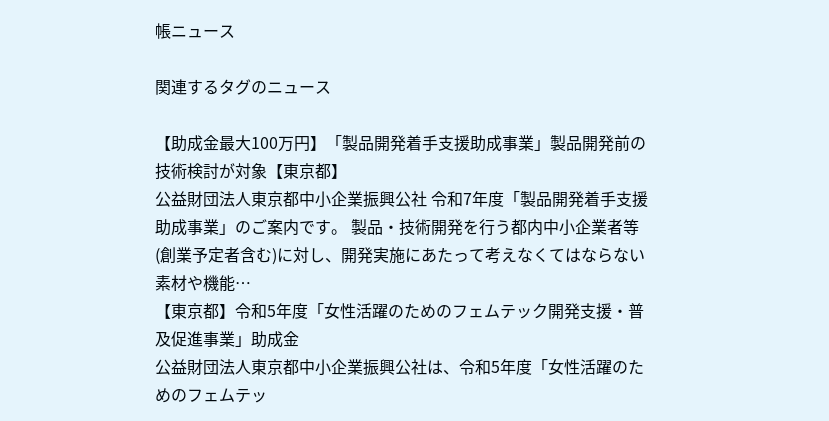帳ニュース

関連するタグのニュース

【助成金最大100万円】「製品開発着手支援助成事業」製品開発前の技術検討が対象【東京都】
公益財団法人東京都中小企業振興公社 令和7年度「製品開発着手支援助成事業」のご案内です。 製品・技術開発を行う都内中小企業者等(創業予定者含む)に対し、開発実施にあたって考えなくてはならない素材や機能…
【東京都】令和5年度「女性活躍のためのフェムテック開発支援・普及促進事業」助成金
公益財団法人東京都中小企業振興公社は、令和5年度「女性活躍のためのフェムテッ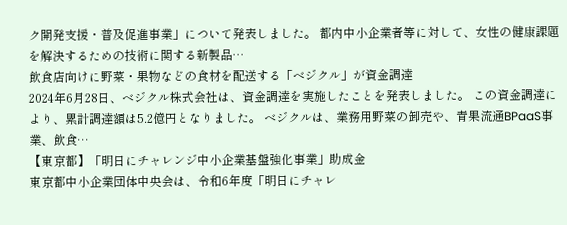ク開発支援・普及促進事業」について発表しました。 都内中小企業者等に対して、女性の健康課題を解決するための技術に関する新製品…
飲食店向けに野菜・果物などの食材を配送する「ベジクル」が資金調達
2024年6月28日、ベジクル株式会社は、資金調達を実施したことを発表しました。 この資金調達により、累計調達額は5.2億円となりました。 ベジクルは、業務用野菜の卸売や、青果流通BPaaS事業、飲食…
【東京都】「明日にチャレンジ中小企業基盤強化事業」助成金
東京都中小企業団体中央会は、令和6年度「明日にチャレ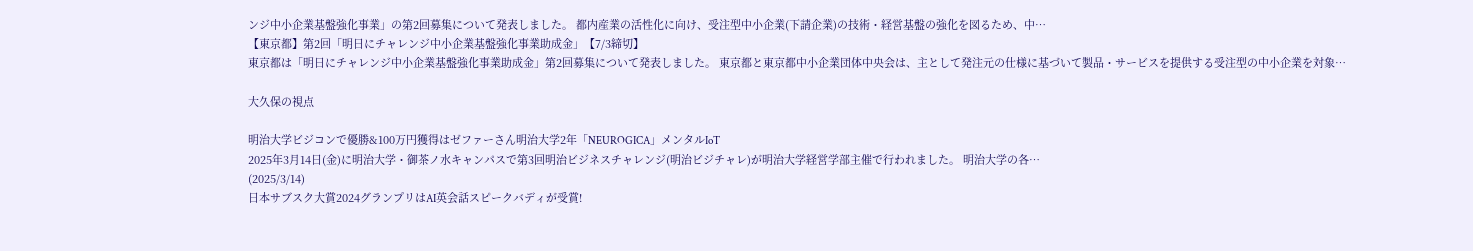ンジ中小企業基盤強化事業」の第2回募集について発表しました。 都内産業の活性化に向け、受注型中小企業(下請企業)の技術・経営基盤の強化を図るため、中…
【東京都】第2回「明日にチャレンジ中小企業基盤強化事業助成金」【7/3締切】
東京都は「明日にチャレンジ中小企業基盤強化事業助成金」第2回募集について発表しました。 東京都と東京都中小企業団体中央会は、主として発注元の仕様に基づいて製品・サービスを提供する受注型の中小企業を対象…

大久保の視点

明治大学ビジコンで優勝&100万円獲得はゼファーさん明治大学2年「NEUROGICA」メンタルIoT
2025年3月14日(金)に明治大学・御茶ノ水キャンパスで第3回明治ビジネスチャレンジ(明治ビジチャレ)が明治大学経営学部主催で行われました。 明治大学の各…
(2025/3/14)
日本サブスク大賞2024グランプリはAI英会話スピークバディが受賞!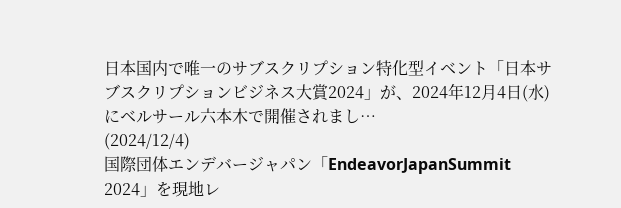日本国内で唯一のサブスクリプション特化型イベント「日本サブスクリプションビジネス大賞2024」が、2024年12月4日(水)にベルサール六本木で開催されまし…
(2024/12/4)
国際団体エンデバージャパン「EndeavorJapanSummit 2024」を現地レ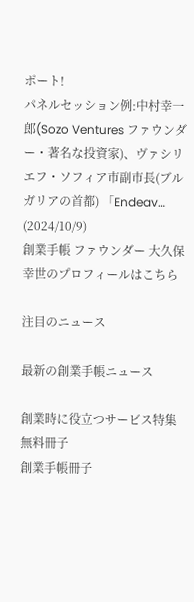ポート!
パネルセッション例:中村幸一郎(Sozo Ventures ファウンダー・著名な投資家)、ヴァシリエフ・ソフィア市副市長(ブルガリアの首都) 「Endeav…
(2024/10/9)
創業手帳 ファウンダー 大久保幸世のプロフィールはこちら

注目のニュース

最新の創業手帳ニュース

創業時に役立つサービス特集
無料冊子
創業手帳冊子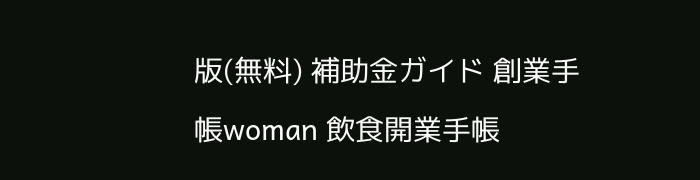版(無料) 補助金ガイド 創業手帳woman 飲食開業手帳